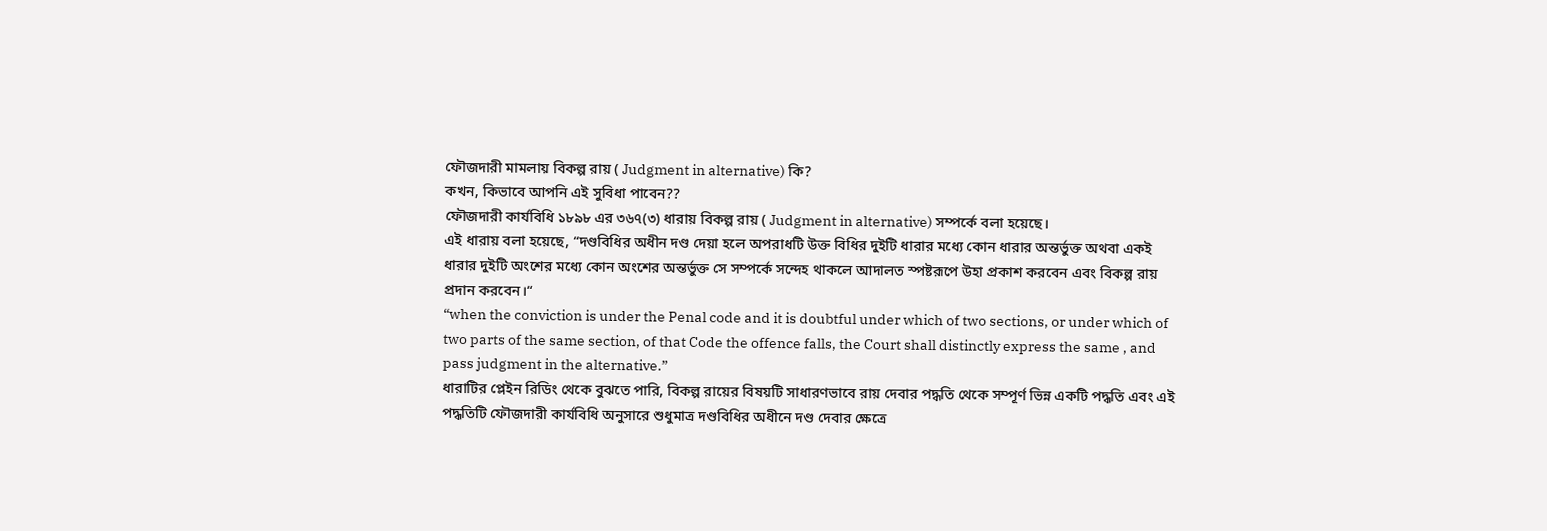ফৌজদারী মামলায় বিকল্প রায় ( Judgment in alternative) কি?
কখন, কিভাবে আপনি এই সুবিধা পাবেন??
ফৌজদারী কার্যবিধি ১৮৯৮ এর ৩৬৭(৩) ধারায় বিকল্প রায় ( Judgment in alternative) সম্পর্কে বলা হয়েছে।
এই ধারায় বলা হয়েছে, “দণ্ডবিধির অধীন দণ্ড দেয়া হলে অপরাধটি উক্ত বিধির দুইটি ধারার মধ্যে কোন ধারার অন্তর্ভুক্ত অথবা একই ধারার দুইটি অংশের মধ্যে কোন অংশের অন্তর্ভুক্ত সে সম্পর্কে সন্দেহ থাকলে আদালত স্পষ্টরূপে উহা প্রকাশ করবেন এবং বিকল্প রায় প্রদান করবেন।“
“when the conviction is under the Penal code and it is doubtful under which of two sections, or under which of two parts of the same section, of that Code the offence falls, the Court shall distinctly express the same , and pass judgment in the alternative.”
ধারাটির প্লেইন রিডিং থেকে বুঝতে পারি, বিকল্প রায়ের বিষয়টি সাধারণভাবে রায় দেবার পদ্ধতি থেকে সম্পূর্ণ ভিন্ন একটি পদ্ধতি এবং এই পদ্ধতিটি ফৌজদারী কার্যবিধি অনুসারে শুধুমাত্র দণ্ডবিধির অধীনে দণ্ড দেবার ক্ষেত্রে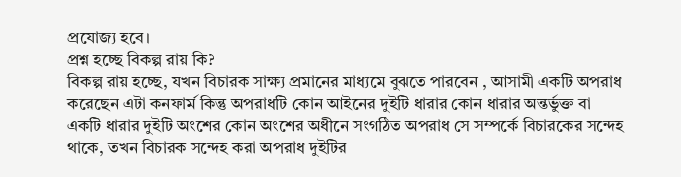প্রযোজ্য হবে।
প্রশ্ন হচ্ছে বিকল্প রায় কি?
বিকল্প রায় হচ্ছে, যখন বিচারক সাক্ষ্য প্রমানের মাধ্যমে বুঝতে পারবেন , আসামী একটি অপরাধ করেছেন এটা কনফার্ম কিন্তু অপরাধটি কোন আইনের দুইটি ধারার কোন ধারার অন্তর্ভুক্ত বা একটি ধারার দুইটি অংশের কোন অংশের অধীনে সংগঠিত অপরাধ সে সম্পর্কে বিচারকের সন্দেহ থাকে, তখন বিচারক সন্দেহ করা অপরাধ দুইটির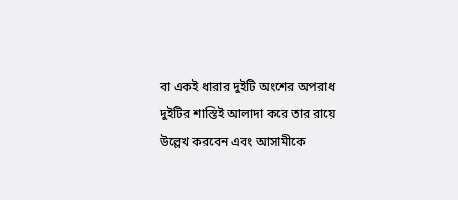বা একই ধারার দুইটি অংশের অপরাধ দুইটির শাস্তিই আলাদা করে তার রায়ে উল্লেখ করবেন এবং আসামীকে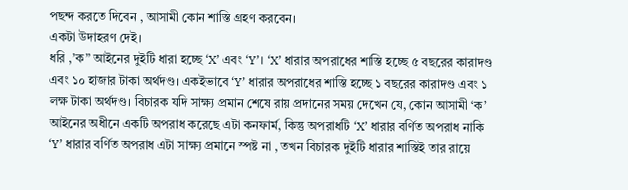পছন্দ করতে দিবেন , আসামী কোন শাস্তি গ্রহণ করবেন।
একটা উদাহরণ দেই।
ধরি ,’ক” আইনের দুইটি ধারা হচ্ছে ‘X’ এবং ‘Y’। ‘X’ ধারার অপরাধের শাস্তি হচ্ছে ৫ বছরের কারাদণ্ড এবং ১০ হাজার টাকা অর্থদণ্ড। একইভাবে ‘Y’ ধারার অপরাধের শাস্তি হচ্ছে ১ বছরের কারাদণ্ড এবং ১ লক্ষ টাকা অর্থদণ্ড। বিচারক যদি সাক্ষ্য প্রমান শেষে রায় প্রদানের সময় দেখেন যে, কোন আসামী ‘ক’ আইনের অধীনে একটি অপরাধ করেছে এটা কনফার্ম, কিন্তু অপরাধটি ‘X’ ধারার বর্ণিত অপরাধ নাকি ‘Y’ ধারার বর্ণিত অপরাধ এটা সাক্ষ্য প্রমানে স্পষ্ট না , তখন বিচারক দুইটি ধারার শাস্তিই তার রায়ে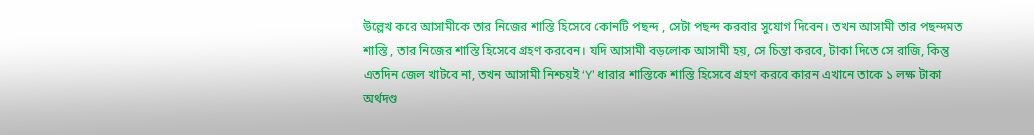উল্লেখ করে আসামীকে তার নিজের শাস্তি হিসেবে কোনটি পছন্দ , সেটা পছন্দ করবার সুযোগ দিবেন। তখন আসামী তার পছন্দমত শাস্তি , তার নিজের শাস্তি হিসেবে গ্রহণ করবেন। যদি আসামী বড়লোক আসামী হয়, সে চিন্তা করবে, টাকা দিতে সে রাজি, কিন্তু এতদিন জেল খাটবে না, তখন আসামী নিশ্চয়ই ‘Y’ ধারার শাস্তিকে শাস্তি হিসেবে গ্রহণ করবে কারন এখানে তাকে ১ লক্ষ টাকা অর্থদণ্ড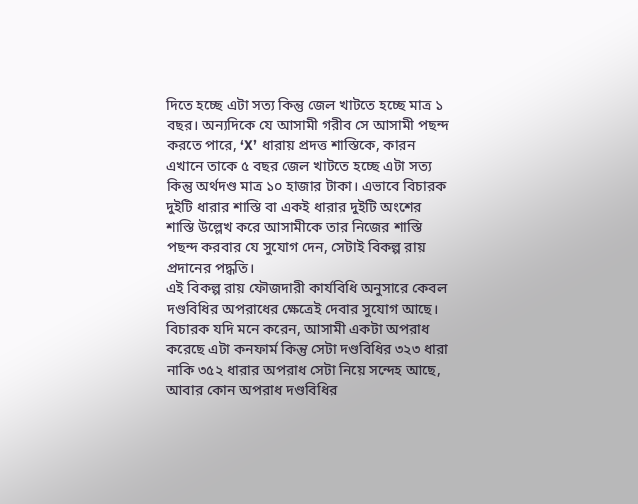দিতে হচ্ছে এটা সত্য কিন্তু জেল খাটতে হচ্ছে মাত্র ১ বছর। অন্যদিকে যে আসামী গরীব সে আসামী পছন্দ করতে পারে, ‘X’ ধারায় প্রদত্ত শাস্তিকে, কারন এখানে তাকে ৫ বছর জেল খাটতে হচ্ছে এটা সত্য কিন্তু অর্থদণ্ড মাত্র ১০ হাজার টাকা। এভাবে বিচারক দুইটি ধারার শাস্তি বা একই ধারার দুইটি অংশের শাস্তি উল্লেখ করে আসামীকে তার নিজের শাস্তি পছন্দ করবার যে সুযোগ দেন, সেটাই বিকল্প রায় প্রদানের পদ্ধতি।
এই বিকল্প রায় ফৌজদারী কার্যবিধি অনুসারে কেবল দণ্ডবিধির অপরাধের ক্ষেত্রেই দেবার সুযোগ আছে। বিচারক যদি মনে করেন, আসামী একটা অপরাধ করেছে এটা কনফার্ম কিন্তু সেটা দণ্ডবিধির ৩২৩ ধারা নাকি ৩৫২ ধারার অপরাধ সেটা নিয়ে সন্দেহ আছে, আবার কোন অপরাধ দণ্ডবিধির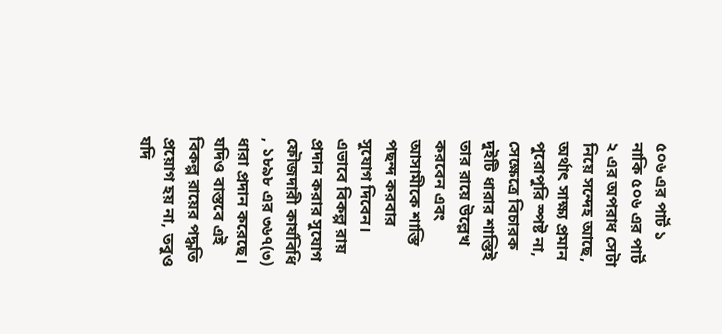৫০৬ এর পার্ট ১ নাকি ৫০৬ এর পার্ট ২ এর অপরাধ সেটা নিয়ে সন্দেহ আছে, অর্থাৎ সাক্ষ্য প্রমান পুরোপুরি স্পষ্ট না, সেক্ষেত্রে বিচারক দুইটি ধারার শাস্তিই তার রায়ে উল্লেখ করবেন এবং আসামীকে শাস্তি পছন্দ করবার সুযোগ দিবেন। এভাবে বিকল্প রায় প্রদান করার সুযোগ ফৌজদারী কার্যবিধি , ১৮৯৮ এর ৩৬৭(৩) ধারা প্রদান করেছে। যদিও বাস্তবে এই বিকল্প রায়ের পদ্ধতি প্রয়োগ হয় না, তবুও যদি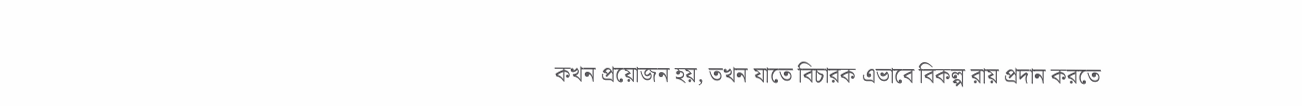কখন প্রয়োজন হয়, তখন যাতে বিচারক এভাবে বিকল্প রায় প্রদান করতে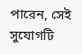পারেন, সেই সুযোগটি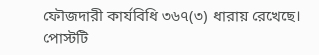ফৌজদারী কার্যবিধি ৩৬৭(৩) ধারায় রেখেছে।
পোস্টটি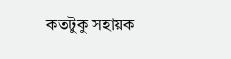কতটুকু সহায়ক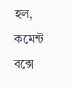হল, কমেন্ট বক্সে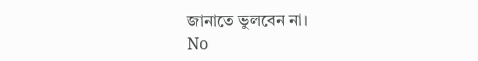জানাতে ভুলবেন না।
No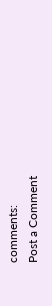comments:
Post a Comment